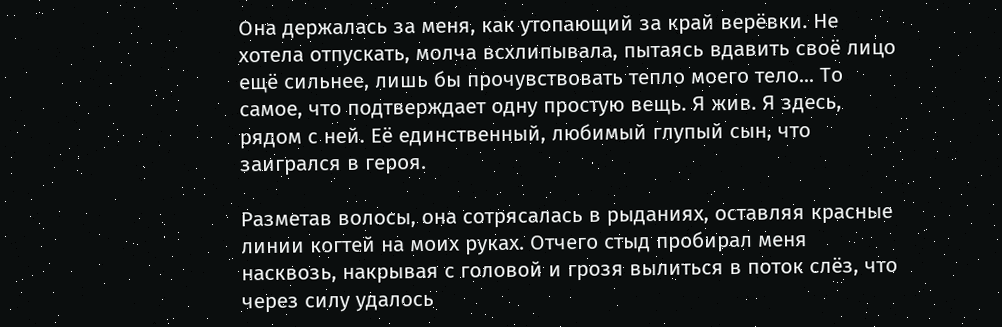Она держалась за меня, как утопающий за край верёвки. Не хотела отпускать, молча всхлипывала, пытаясь вдавить своё лицо ещё сильнее, лишь бы прочувствовать тепло моего тело... То самое, что подтверждает одну простую вещь. Я жив. Я здесь, рядом с ней. Её единственный, любимый глупый сын, что заигрался в героя.

Разметав волосы, она сотрясалась в рыданиях, оставляя красные линии когтей на моих руках. Отчего стыд пробирал меня насквозь, накрывая с головой и грозя вылиться в поток слёз, что через силу удалось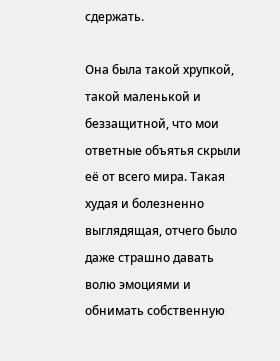сдержать.

Она была такой хрупкой, такой маленькой и беззащитной, что мои ответные объятья скрыли её от всего мира. Такая худая и болезненно выглядящая, отчего было даже страшно давать волю эмоциями и обнимать собственную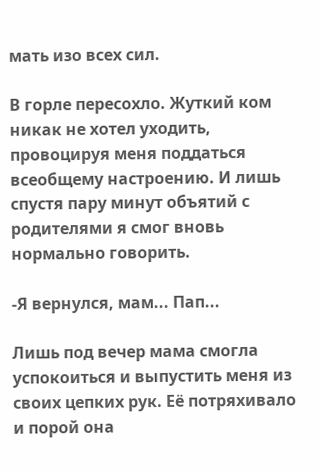мать изо всех сил.

В горле пересохло. Жуткий ком никак не хотел уходить, провоцируя меня поддаться всеобщему настроению. И лишь спустя пару минут объятий с родителями я смог вновь нормально говорить.

-Я вернулся, мам... Пап...

Лишь под вечер мама смогла успокоиться и выпустить меня из своих цепких рук. Её потряхивало и порой она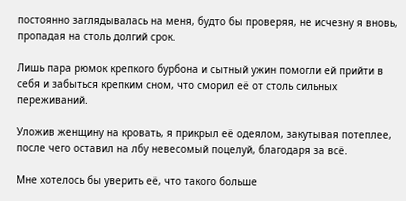постоянно заглядывалась на меня, будто бы проверяя, не исчезну я вновь, пропадая на столь долгий срок.

Лишь пара рюмок крепкого бурбона и сытный ужин помогли ей прийти в себя и забыться крепким сном, что сморил её от столь сильных переживаний.

Уложив женщину на кровать, я прикрыл её одеялом, закутывая потеплее, после чего оставил на лбу невесомый поцелуй, благодаря за всё.

Мне хотелось бы уверить её, что такого больше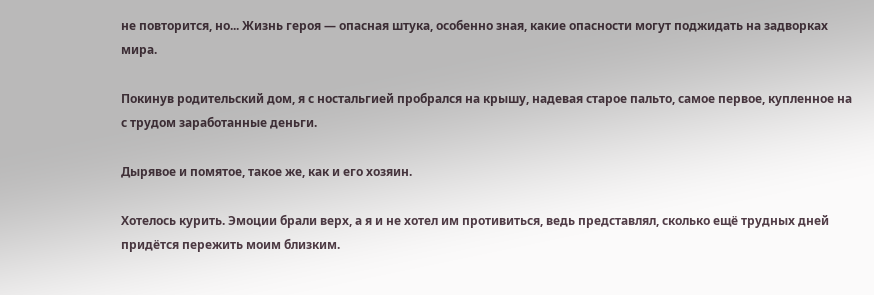не повторится, но... Жизнь героя — опасная штука, особенно зная, какие опасности могут поджидать на задворках мира.

Покинув родительский дом, я с ностальгией пробрался на крышу, надевая старое пальто, самое первое, купленное на с трудом заработанные деньги.

Дырявое и помятое, такое же, как и его хозяин.

Хотелось курить. Эмоции брали верх, а я и не хотел им противиться, ведь представлял, сколько ещё трудных дней придётся пережить моим близким.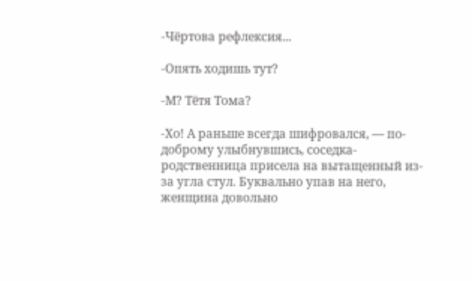-Чёртова рефлексия...

-Опять ходишь тут?

-М? Тётя Тома?

-Хо! А раньше всегда шифровался, — по-доброму улыбнувшись, соседка-родственница присела на вытащенный из-за угла стул. Буквально упав на него, женщина довольно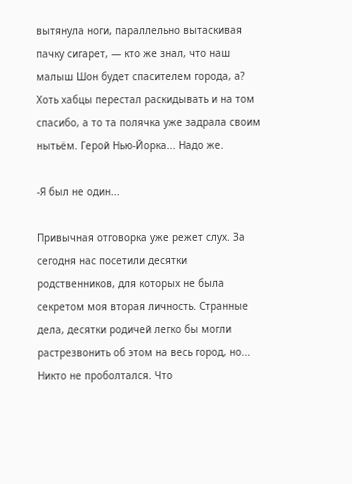вытянула ноги, параллельно вытаскивая пачку сигарет, — кто же знал, что наш малыш Шон будет спасителем города, а? Хоть хабцы перестал раскидывать и на том спасибо, а то та полячка уже задрала своим нытьём. Герой Нью-Йорка... Надо же.

-Я был не один...

Привычная отговорка уже режет слух. За сегодня нас посетили десятки родственников, для которых не была секретом моя вторая личность. Странные дела, десятки родичей легко бы могли растрезвонить об этом на весь город, но... Никто не проболтался. Что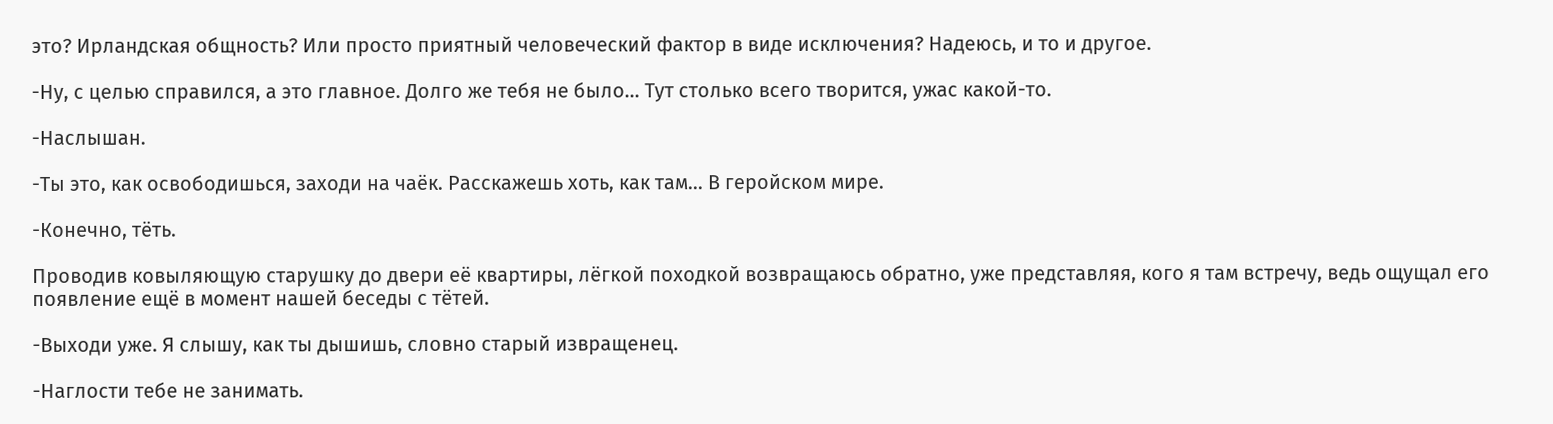это? Ирландская общность? Или просто приятный человеческий фактор в виде исключения? Надеюсь, и то и другое.

-Ну, с целью справился, а это главное. Долго же тебя не было... Тут столько всего творится, ужас какой-то.

-Наслышан.

-Ты это, как освободишься, заходи на чаёк. Расскажешь хоть, как там... В геройском мире.

-Конечно, тёть.

Проводив ковыляющую старушку до двери её квартиры, лёгкой походкой возвращаюсь обратно, уже представляя, кого я там встречу, ведь ощущал его появление ещё в момент нашей беседы с тётей.

-Выходи уже. Я слышу, как ты дышишь, словно старый извращенец.

-Наглости тебе не занимать.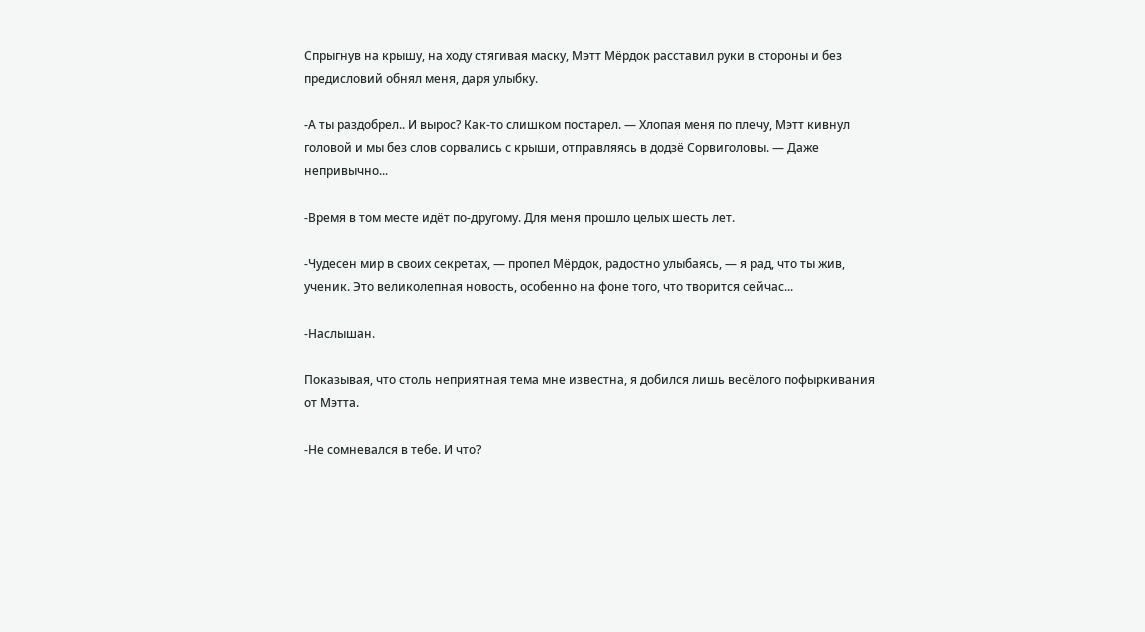Спрыгнув на крышу, на ходу стягивая маску, Мэтт Мёрдок расставил руки в стороны и без предисловий обнял меня, даря улыбку.

-А ты раздобрел.. И вырос? Как-то слишком постарел. — Хлопая меня по плечу, Мэтт кивнул головой и мы без слов сорвались с крыши, отправляясь в додзё Сорвиголовы. — Даже непривычно...

-Время в том месте идёт по-другому. Для меня прошло целых шесть лет.

-Чудесен мир в своих секретах, — пропел Мёрдок, радостно улыбаясь, — я рад, что ты жив, ученик. Это великолепная новость, особенно на фоне того, что творится сейчас...

-Наслышан.

Показывая, что столь неприятная тема мне известна, я добился лишь весёлого пофыркивания от Мэтта.

-Не сомневался в тебе. И что?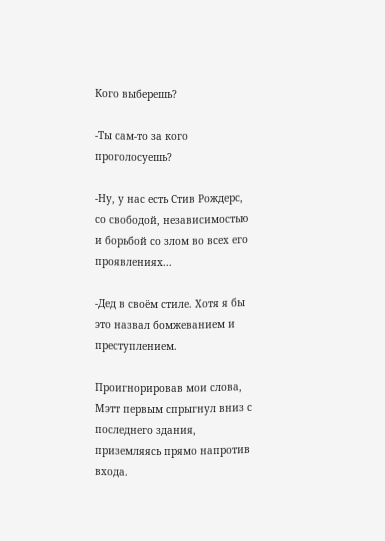Кого выберешь?

-Ты сам-то за кого проголосуешь?

-Ну, у нас есть Стив Рождерс, со свободой, независимостью и борьбой со злом во всех его проявлениях...

-Дед в своём стиле. Хотя я бы это назвал бомжеванием и преступлением.

Проигнорировав мои слова, Мэтт первым спрыгнул вниз с последнего здания, приземляясь прямо напротив входа.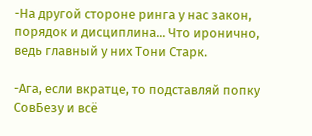-На другой стороне ринга у нас закон, порядок и дисциплина... Что иронично, ведь главный у них Тони Старк.

-Ага, если вкратце, то подставляй попку СовБезу и всё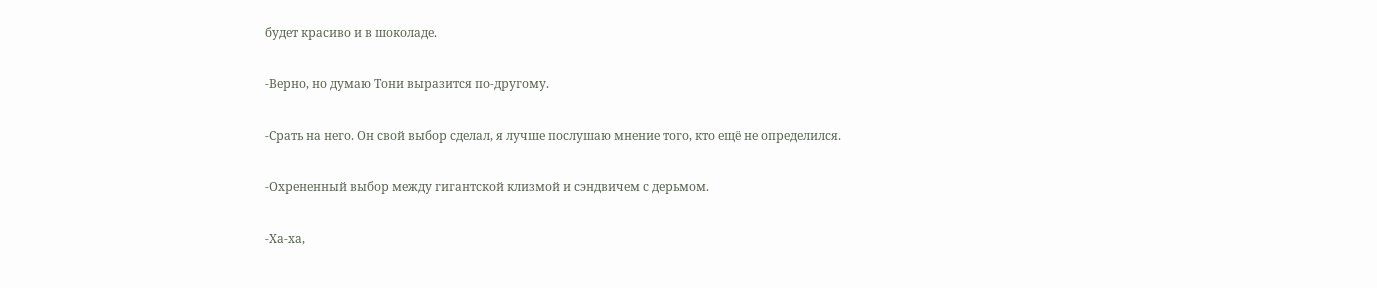будет красиво и в шоколаде.

-Верно, но думаю Тони выразится по-другому.

-Срать на него. Он свой выбор сделал, я лучше послушаю мнение того, кто ещё не определился.

-Охрененный выбор между гигантской клизмой и сэндвичем с дерьмом.

-Ха-ха,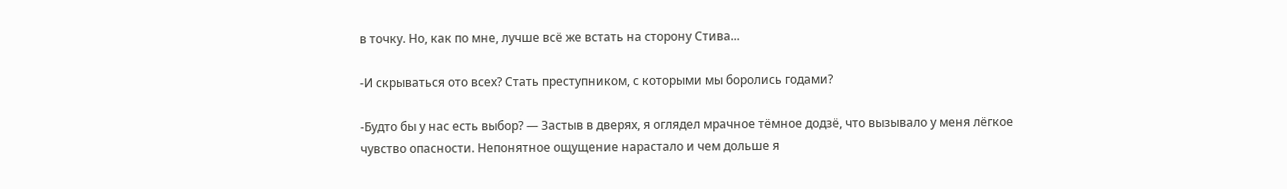в точку. Но, как по мне, лучше всё же встать на сторону Стива...

-И скрываться ото всех? Стать преступником, с которыми мы боролись годами?

-Будто бы у нас есть выбор? — Застыв в дверях, я оглядел мрачное тёмное додзё, что вызывало у меня лёгкое чувство опасности. Непонятное ощущение нарастало и чем дольше я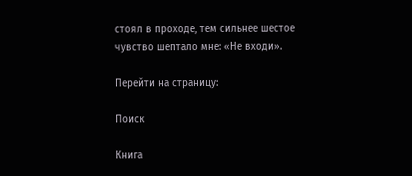стоял в проходе, тем сильнее шестое чувство шептало мне: «Не входи».

Перейти на страницу:

Поиск

Книга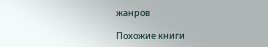жанров

Похожие книги